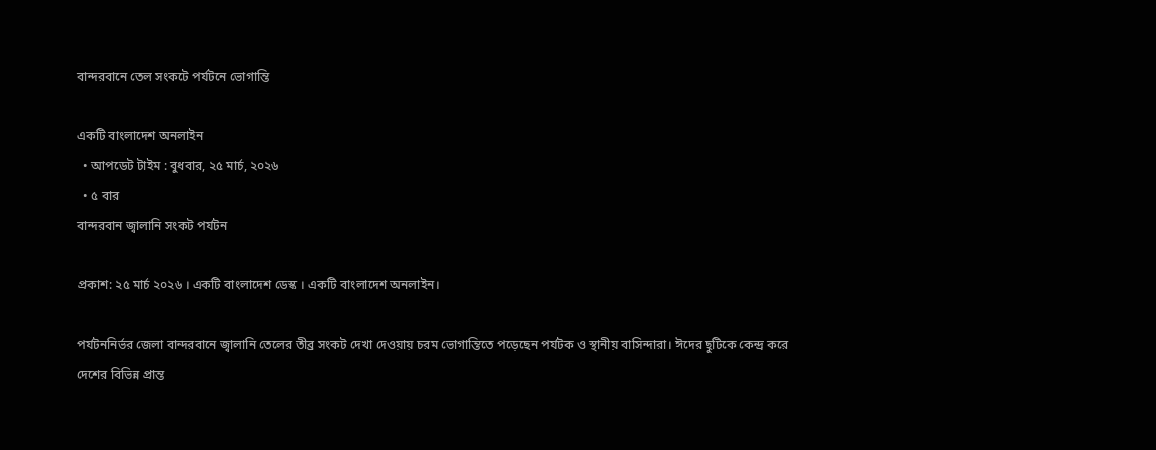বান্দরবানে তেল সংকটে পর্যটনে ভোগান্তি

একটি বাংলাদেশ অনলাইন
  • আপডেট টাইম : বুধবার, ২৫ মার্চ, ২০২৬
  • ৫ বার
বান্দরবান জ্বালানি সংকট পর্যটন

প্রকাশ: ২৫ মার্চ ২০২৬ । একটি বাংলাদেশ ডেস্ক । একটি বাংলাদেশ অনলাইন।

পর্যটননির্ভর জেলা বান্দরবানে জ্বালানি তেলের তীব্র সংকট দেখা দেওয়ায় চরম ভোগান্তিতে পড়েছেন পর্যটক ও স্থানীয় বাসিন্দারা। ঈদের ছুটিকে কেন্দ্র করে দেশের বিভিন্ন প্রান্ত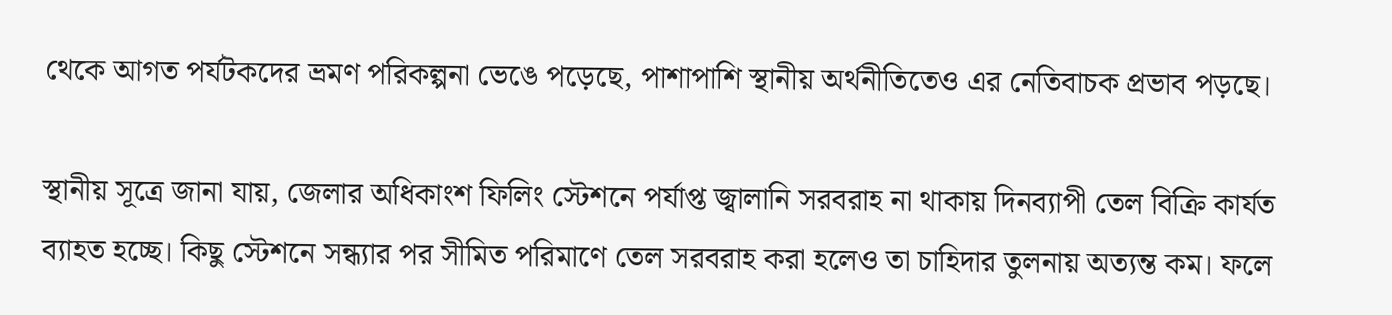থেকে আগত পর্যটকদের ভ্রমণ পরিকল্পনা ভেঙে পড়েছে, পাশাপাশি স্থানীয় অর্থনীতিতেও এর নেতিবাচক প্রভাব পড়ছে।

স্থানীয় সূত্রে জানা যায়, জেলার অধিকাংশ ফিলিং স্টেশনে পর্যাপ্ত জ্বালানি সরবরাহ না থাকায় দিনব্যাপী তেল বিক্রি কার্যত ব্যাহত হচ্ছে। কিছু স্টেশনে সন্ধ্যার পর সীমিত পরিমাণে তেল সরবরাহ করা হলেও তা চাহিদার তুলনায় অত্যন্ত কম। ফলে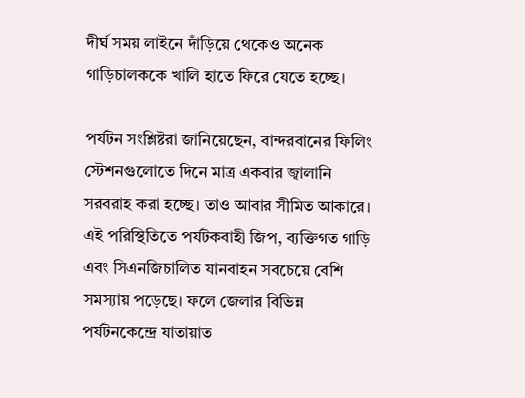দীর্ঘ সময় লাইনে দাঁড়িয়ে থেকেও অনেক গাড়িচালককে খালি হাতে ফিরে যেতে হচ্ছে।

পর্যটন সংশ্লিষ্টরা জানিয়েছেন, বান্দরবানের ফিলিং স্টেশনগুলোতে দিনে মাত্র একবার জ্বালানি সরবরাহ করা হচ্ছে। তাও আবার সীমিত আকারে। এই পরিস্থিতিতে পর্যটকবাহী জিপ, ব্যক্তিগত গাড়ি এবং সিএনজিচালিত যানবাহন সবচেয়ে বেশি সমস্যায় পড়েছে। ফলে জেলার বিভিন্ন পর্যটনকেন্দ্রে যাতায়াত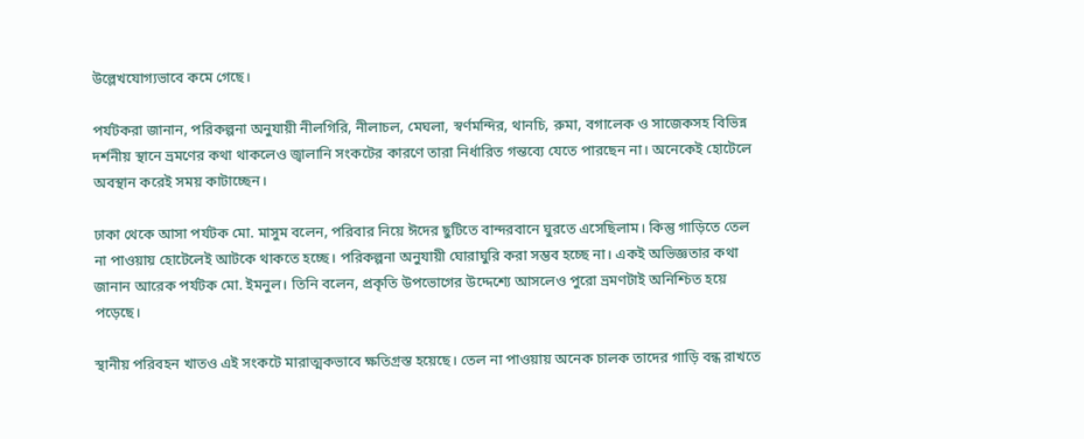উল্লেখযোগ্যভাবে কমে গেছে।

পর্যটকরা জানান, পরিকল্পনা অনুযায়ী নীলগিরি, নীলাচল, মেঘলা, স্বর্ণমন্দির, থানচি, রুমা, বগালেক ও সাজেকসহ বিভিন্ন দর্শনীয় স্থানে ভ্রমণের কথা থাকলেও জ্বালানি সংকটের কারণে তারা নির্ধারিত গন্তব্যে যেতে পারছেন না। অনেকেই হোটেলে অবস্থান করেই সময় কাটাচ্ছেন।

ঢাকা থেকে আসা পর্যটক মো. মাসুম বলেন, পরিবার নিয়ে ঈদের ছুটিতে বান্দরবানে ঘুরতে এসেছিলাম। কিন্তু গাড়িতে তেল না পাওয়ায় হোটেলেই আটকে থাকতে হচ্ছে। পরিকল্পনা অনুযায়ী ঘোরাঘুরি করা সম্ভব হচ্ছে না। একই অভিজ্ঞতার কথা জানান আরেক পর্যটক মো. ইমনুল। তিনি বলেন, প্রকৃতি উপভোগের উদ্দেশ্যে আসলেও পুরো ভ্রমণটাই অনিশ্চিত হয়ে পড়েছে।

স্থানীয় পরিবহন খাতও এই সংকটে মারাত্মকভাবে ক্ষতিগ্রস্ত হয়েছে। তেল না পাওয়ায় অনেক চালক তাদের গাড়ি বন্ধ রাখতে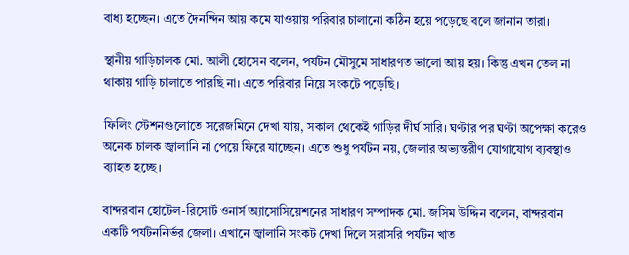বাধ্য হচ্ছেন। এতে দৈনন্দিন আয় কমে যাওয়ায় পরিবার চালানো কঠিন হয়ে পড়েছে বলে জানান তারা।

স্থানীয় গাড়িচালক মো. আলী হোসেন বলেন, পর্যটন মৌসুমে সাধারণত ভালো আয় হয়। কিন্তু এখন তেল না থাকায় গাড়ি চালাতে পারছি না। এতে পরিবার নিয়ে সংকটে পড়েছি।

ফিলিং স্টেশনগুলোতে সরেজমিনে দেখা যায়, সকাল থেকেই গাড়ির দীর্ঘ সারি। ঘণ্টার পর ঘণ্টা অপেক্ষা করেও অনেক চালক জ্বালানি না পেয়ে ফিরে যাচ্ছেন। এতে শুধু পর্যটন নয়, জেলার অভ্যন্তরীণ যোগাযোগ ব্যবস্থাও ব্যাহত হচ্ছে।

বান্দরবান হোটেল-রিসোর্ট ওনার্স অ্যাসোসিয়েশনের সাধারণ সম্পাদক মো. জসিম উদ্দিন বলেন, বান্দরবান একটি পর্যটননির্ভর জেলা। এখানে জ্বালানি সংকট দেখা দিলে সরাসরি পর্যটন খাত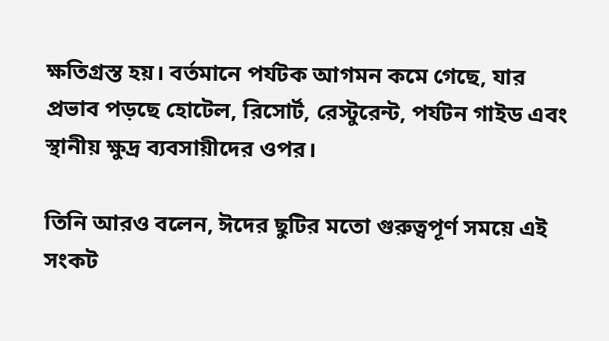ক্ষতিগ্রস্ত হয়। বর্তমানে পর্যটক আগমন কমে গেছে, যার প্রভাব পড়ছে হোটেল, রিসোর্ট, রেস্টুরেন্ট, পর্যটন গাইড এবং স্থানীয় ক্ষুদ্র ব্যবসায়ীদের ওপর।

তিনি আরও বলেন, ঈদের ছুটির মতো গুরুত্বপূর্ণ সময়ে এই সংকট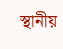স্থানীয়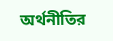অর্থনীতির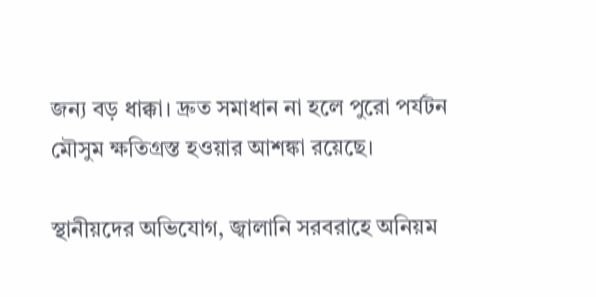জন্য বড় ধাক্কা। দ্রুত সমাধান না হলে পুরো পর্যটন মৌসুম ক্ষতিগ্রস্ত হওয়ার আশঙ্কা রয়েছে।

স্থানীয়দের অভিযোগ, জ্বালানি সরবরাহে অনিয়ম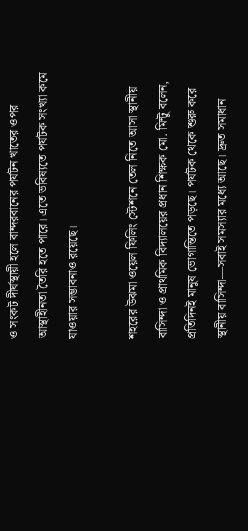ও সংকট দীর্ঘস্থায়ী হলে বান্দরবানের পর্যটন খাতের ওপর আস্থাহীনতা তৈরি হতে পারে। এতে ভবিষ্যতে পর্যটক সংখ্যা কমে যাওয়ার সম্ভাবনাও রয়েছে।

শহরের উঝমা ওয়েল ফিলিং স্টেশনে তেল নিতে আসা স্থানীয় বাসিন্দা ও প্রাথমিক বিদ্যালয়ের প্রধান শিক্ষক মো. মিন্টু বলেন, প্রতিদিনই মানুষ ভোগান্তিতে পড়ছে। পর্যটক থেকে শুরু করে স্থানীয় বাসিন্দা—সবাই সমস্যার মধ্যে আছে। দ্রুত সমাধান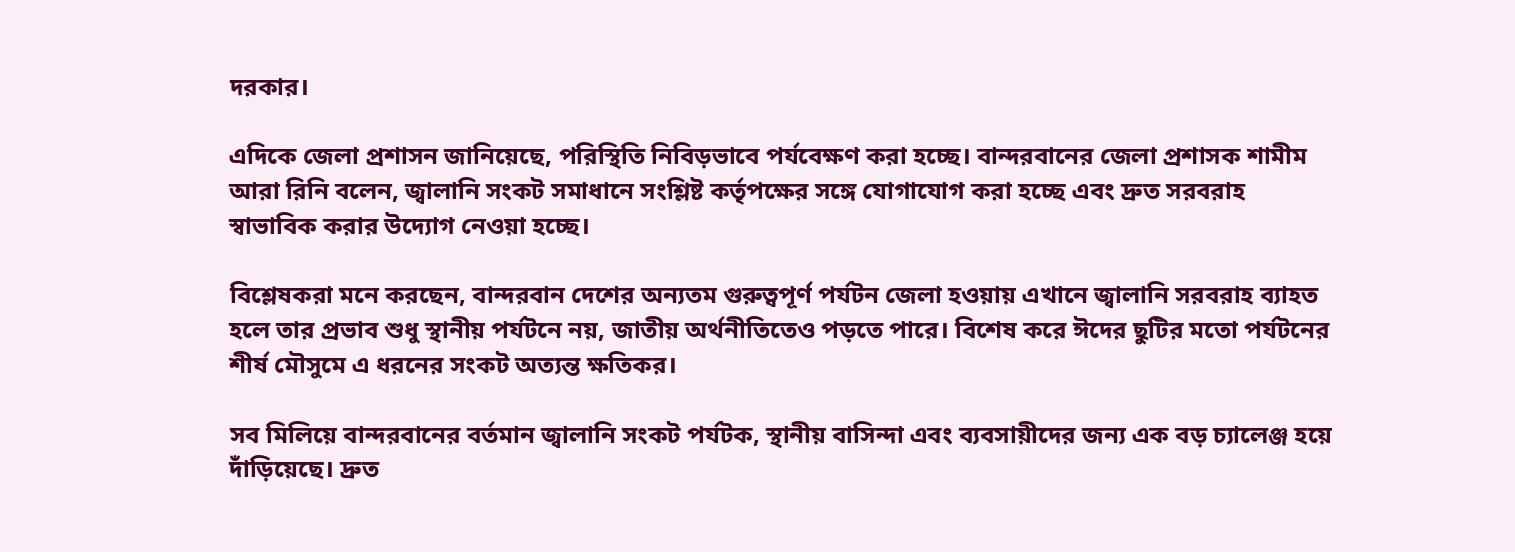দরকার।

এদিকে জেলা প্রশাসন জানিয়েছে, পরিস্থিতি নিবিড়ভাবে পর্যবেক্ষণ করা হচ্ছে। বান্দরবানের জেলা প্রশাসক শামীম আরা রিনি বলেন, জ্বালানি সংকট সমাধানে সংশ্লিষ্ট কর্তৃপক্ষের সঙ্গে যোগাযোগ করা হচ্ছে এবং দ্রুত সরবরাহ স্বাভাবিক করার উদ্যোগ নেওয়া হচ্ছে।

বিশ্লেষকরা মনে করছেন, বান্দরবান দেশের অন্যতম গুরুত্বপূর্ণ পর্যটন জেলা হওয়ায় এখানে জ্বালানি সরবরাহ ব্যাহত হলে তার প্রভাব শুধু স্থানীয় পর্যটনে নয়, জাতীয় অর্থনীতিতেও পড়তে পারে। বিশেষ করে ঈদের ছুটির মতো পর্যটনের শীর্ষ মৌসুমে এ ধরনের সংকট অত্যন্ত ক্ষতিকর।

সব মিলিয়ে বান্দরবানের বর্তমান জ্বালানি সংকট পর্যটক, স্থানীয় বাসিন্দা এবং ব্যবসায়ীদের জন্য এক বড় চ্যালেঞ্জ হয়ে দাঁড়িয়েছে। দ্রুত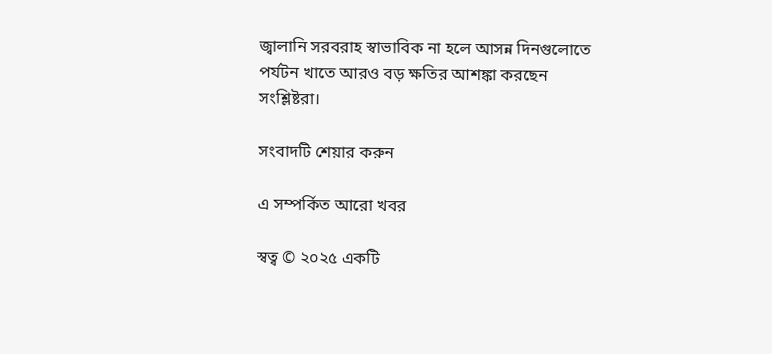জ্বালানি সরবরাহ স্বাভাবিক না হলে আসন্ন দিনগুলোতে পর্যটন খাতে আরও বড় ক্ষতির আশঙ্কা করছেন সংশ্লিষ্টরা।

সংবাদটি শেয়ার করুন

এ সম্পর্কিত আরো খবর

স্বত্ব © ২০২৫ একটি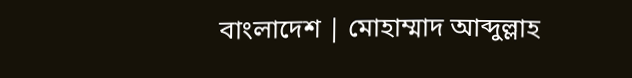বাংলাদেশ | মোহাম্মাদ আব্দুল্লাহ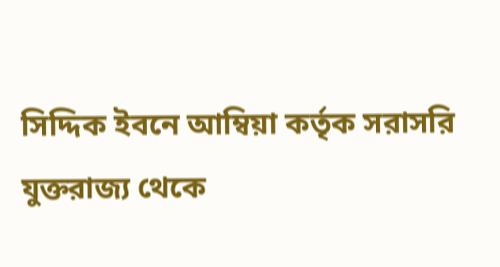সিদ্দিক ইবনে আম্বিয়া কর্তৃক সরাসরি যুক্তরাজ্য থেকে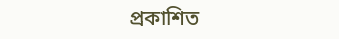প্রকাশিত